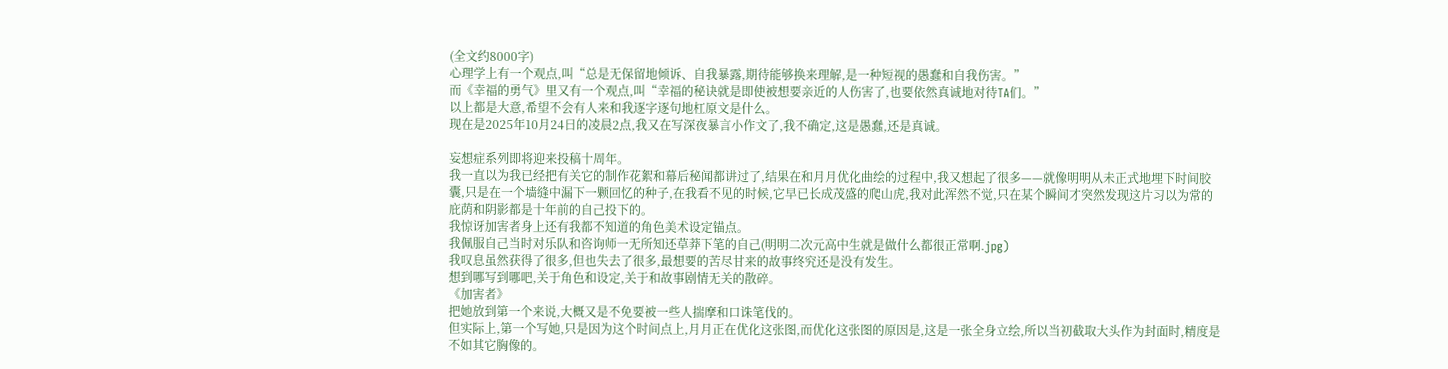(全文约8000字)
心理学上有一个观点,叫“总是无保留地倾诉、自我暴露,期待能够换来理解,是一种短视的愚蠢和自我伤害。”
而《幸福的勇气》里又有一个观点,叫“幸福的秘诀就是即使被想要亲近的人伤害了,也要依然真诚地对待TA们。”
以上都是大意,希望不会有人来和我逐字逐句地杠原文是什么。
现在是2025年10月24日的凌晨2点,我又在写深夜暴言小作文了,我不确定,这是愚蠢,还是真诚。

妄想症系列即将迎来投稿十周年。
我一直以为我已经把有关它的制作花絮和幕后秘闻都讲过了,结果在和月月优化曲绘的过程中,我又想起了很多——就像明明从未正式地埋下时间胶囊,只是在一个墙缝中漏下一颗回忆的种子,在我看不见的时候,它早已长成茂盛的爬山虎,我对此浑然不觉,只在某个瞬间才突然发现这片习以为常的庇荫和阴影都是十年前的自己投下的。
我惊讶加害者身上还有我都不知道的角色美术设定锚点。
我佩服自己当时对乐队和咨询师一无所知还草莽下笔的自己(明明二次元高中生就是做什么都很正常啊.jpg)
我叹息虽然获得了很多,但也失去了很多,最想要的苦尽甘来的故事终究还是没有发生。
想到哪写到哪吧,关于角色和设定,关于和故事剧情无关的散碎。
《加害者》
把她放到第一个来说,大概又是不免要被一些人揣摩和口诛笔伐的。
但实际上,第一个写她,只是因为这个时间点上,月月正在优化这张图,而优化这张图的原因是,这是一张全身立绘,所以当初截取大头作为封面时,精度是不如其它胸像的。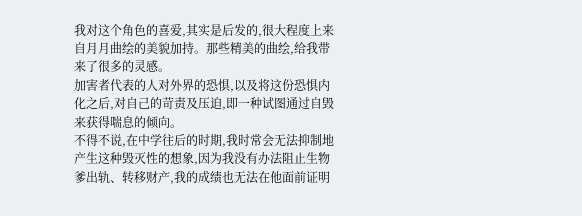我对这个角色的喜爱,其实是后发的,很大程度上来自月月曲绘的美貌加持。那些精美的曲绘,给我带来了很多的灵感。
加害者代表的人对外界的恐惧,以及将这份恐惧内化之后,对自己的苛责及压迫,即一种试图通过自毁来获得喘息的倾向。
不得不说,在中学往后的时期,我时常会无法抑制地产生这种毁灭性的想象,因为我没有办法阻止生物爹出轨、转移财产,我的成绩也无法在他面前证明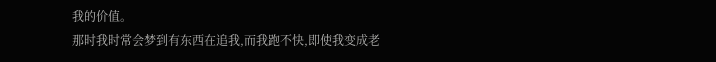我的价值。
那时我时常会梦到有东西在追我,而我跑不快,即使我变成老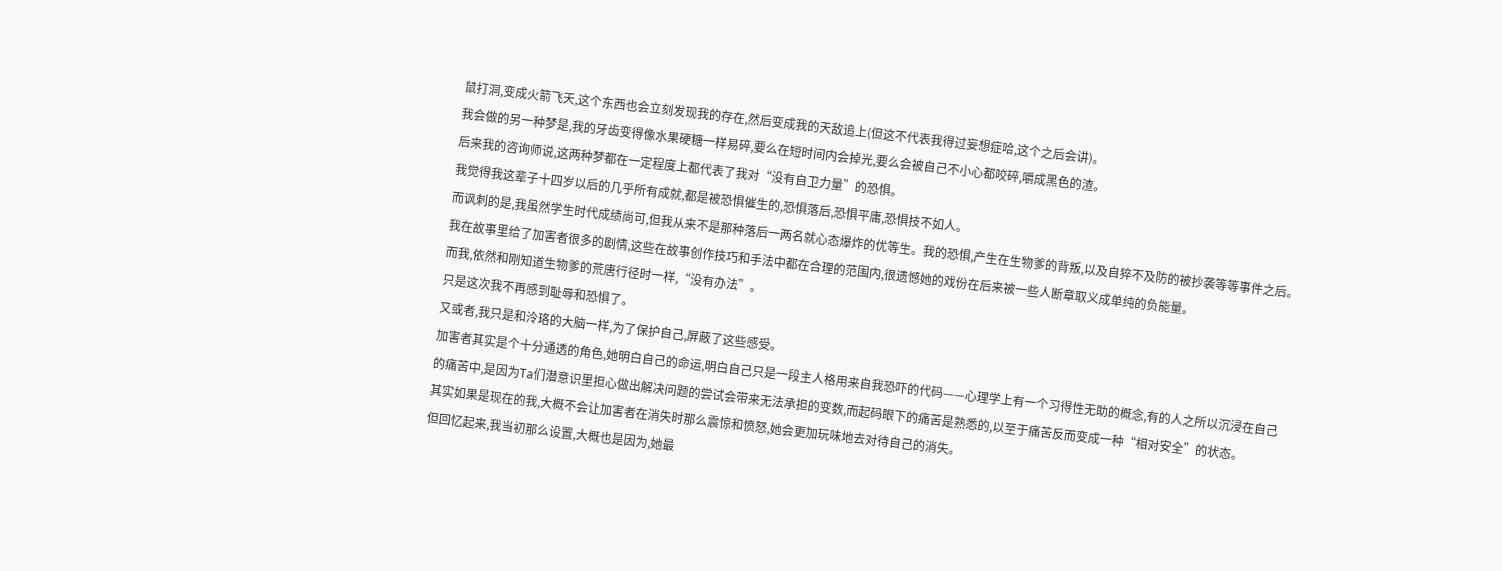鼠打洞,变成火箭飞天,这个东西也会立刻发现我的存在,然后变成我的天敌追上(但这不代表我得过妄想症哈,这个之后会讲)。
我会做的另一种梦是,我的牙齿变得像水果硬糖一样易碎,要么在短时间内会掉光,要么会被自己不小心都咬碎,嚼成黑色的渣。
后来我的咨询师说,这两种梦都在一定程度上都代表了我对“没有自卫力量”的恐惧。
我觉得我这辈子十四岁以后的几乎所有成就,都是被恐惧催生的,恐惧落后,恐惧平庸,恐惧技不如人。
而讽刺的是,我虽然学生时代成绩尚可,但我从来不是那种落后一两名就心态爆炸的优等生。我的恐惧,产生在生物爹的背叛,以及自猝不及防的被抄袭等等事件之后。
我在故事里给了加害者很多的剧情,这些在故事创作技巧和手法中都在合理的范围内,很遗憾她的戏份在后来被一些人断章取义成单纯的负能量。
而我,依然和刚知道生物爹的荒唐行径时一样,“没有办法”。
只是这次我不再感到耻辱和恐惧了。
又或者,我只是和泠珞的大脑一样,为了保护自己,屏蔽了这些感受。
加害者其实是个十分通透的角色,她明白自己的命运,明白自己只是一段主人格用来自我恐吓的代码——心理学上有一个习得性无助的概念,有的人之所以沉浸在自己的痛苦中,是因为Ta们潜意识里担心做出解决问题的尝试会带来无法承担的变数,而起码眼下的痛苦是熟悉的,以至于痛苦反而变成一种“相对安全”的状态。
其实如果是现在的我,大概不会让加害者在消失时那么震惊和愤怒,她会更加玩味地去对待自己的消失。
但回忆起来,我当初那么设置,大概也是因为,她最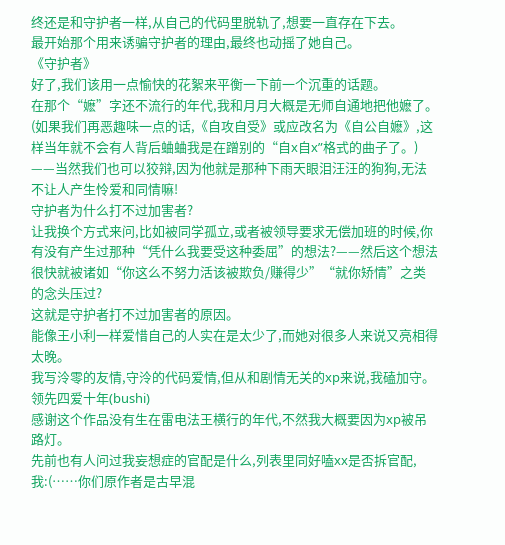终还是和守护者一样,从自己的代码里脱轨了,想要一直存在下去。
最开始那个用来诱骗守护者的理由,最终也动摇了她自己。
《守护者》
好了,我们该用一点愉快的花絮来平衡一下前一个沉重的话题。
在那个“嬷”字还不流行的年代,我和月月大概是无师自通地把他嬷了。
(如果我们再恶趣味一点的话,《自攻自受》或应改名为《自公自嬷》,这样当年就不会有人背后蛐蛐我是在蹭别的“自x自x”格式的曲子了。)
——当然我们也可以狡辩,因为他就是那种下雨天眼泪汪汪的狗狗,无法不让人产生怜爱和同情嘛!
守护者为什么打不过加害者?
让我换个方式来问,比如被同学孤立,或者被领导要求无偿加班的时候,你有没有产生过那种“凭什么我要受这种委屈”的想法?——然后这个想法很快就被诸如“你这么不努力活该被欺负/赚得少”“就你矫情”之类的念头压过?
这就是守护者打不过加害者的原因。
能像王小利一样爱惜自己的人实在是太少了,而她对很多人来说又亮相得太晚。
我写泠零的友情,守泠的代码爱情,但从和剧情无关的xp来说,我磕加守。领先四爱十年(bushi)
感谢这个作品没有生在雷电法王横行的年代,不然我大概要因为xp被吊路灯。
先前也有人问过我妄想症的官配是什么,列表里同好嗑xx是否拆官配,我:(……你们原作者是古早混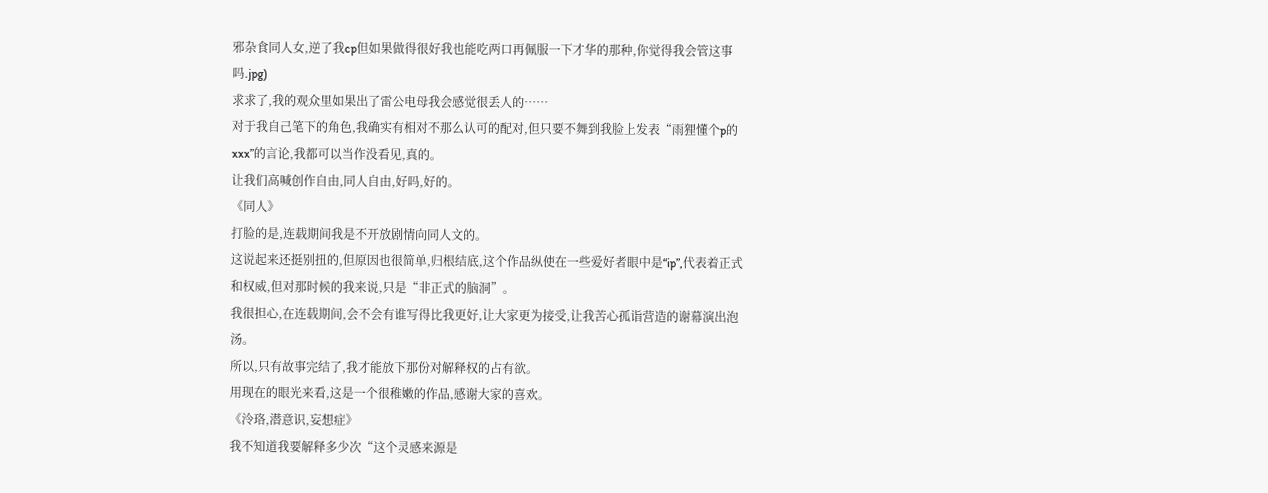邪杂食同人女,逆了我cp但如果做得很好我也能吃两口再佩服一下才华的那种,你觉得我会管这事吗.jpg)
求求了,我的观众里如果出了雷公电母我会感觉很丢人的……
对于我自己笔下的角色,我确实有相对不那么认可的配对,但只要不舞到我脸上发表“雨狸懂个p的xxx”的言论,我都可以当作没看见,真的。
让我们高喊创作自由,同人自由,好吗,好的。
《同人》
打脸的是,连载期间我是不开放剧情向同人文的。
这说起来还挺别扭的,但原因也很简单,归根结底,这个作品纵使在一些爱好者眼中是“ip”,代表着正式和权威,但对那时候的我来说,只是“非正式的脑洞”。
我很担心,在连载期间,会不会有谁写得比我更好,让大家更为接受,让我苦心孤诣营造的谢幕演出泡汤。
所以,只有故事完结了,我才能放下那份对解释权的占有欲。
用现在的眼光来看,这是一个很稚嫩的作品,感谢大家的喜欢。
《泠珞,潜意识,妄想症》
我不知道我要解释多少次“这个灵感来源是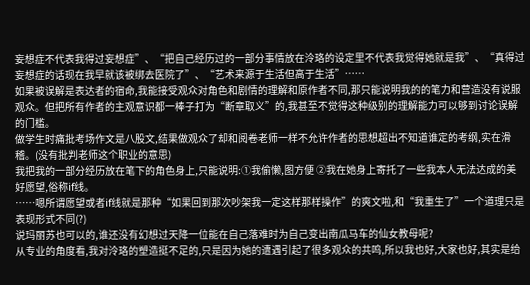妄想症不代表我得过妄想症”、“把自己经历过的一部分事情放在泠珞的设定里不代表我觉得她就是我”、“真得过妄想症的话现在我早就该被绑去医院了”、“艺术来源于生活但高于生活”……
如果被误解是表达者的宿命,我能接受观众对角色和剧情的理解和原作者不同,那只能说明我的的笔力和营造没有说服观众。但把所有作者的主观意识都一棒子打为“断章取义”的,我甚至不觉得这种级别的理解能力可以够到讨论误解的门槛。
做学生时痛批考场作文是八股文,结果做观众了却和阅卷老师一样不允许作者的思想超出不知道谁定的考纲,实在滑稽。(没有批判老师这个职业的意思)
我把我的一部分经历放在笔下的角色身上,只能说明:①我偷懒,图方便 ②我在她身上寄托了一些我本人无法达成的美好愿望,俗称if线。
……嗯所谓愿望或者if线就是那种“如果回到那次吵架我一定这样那样操作”的爽文啦,和“我重生了”一个道理只是表现形式不同(?)
说玛丽苏也可以的,谁还没有幻想过天降一位能在自己落难时为自己变出南瓜马车的仙女教母呢?
从专业的角度看,我对泠珞的塑造挺不足的,只是因为她的遭遇引起了很多观众的共鸣,所以我也好,大家也好,其实是给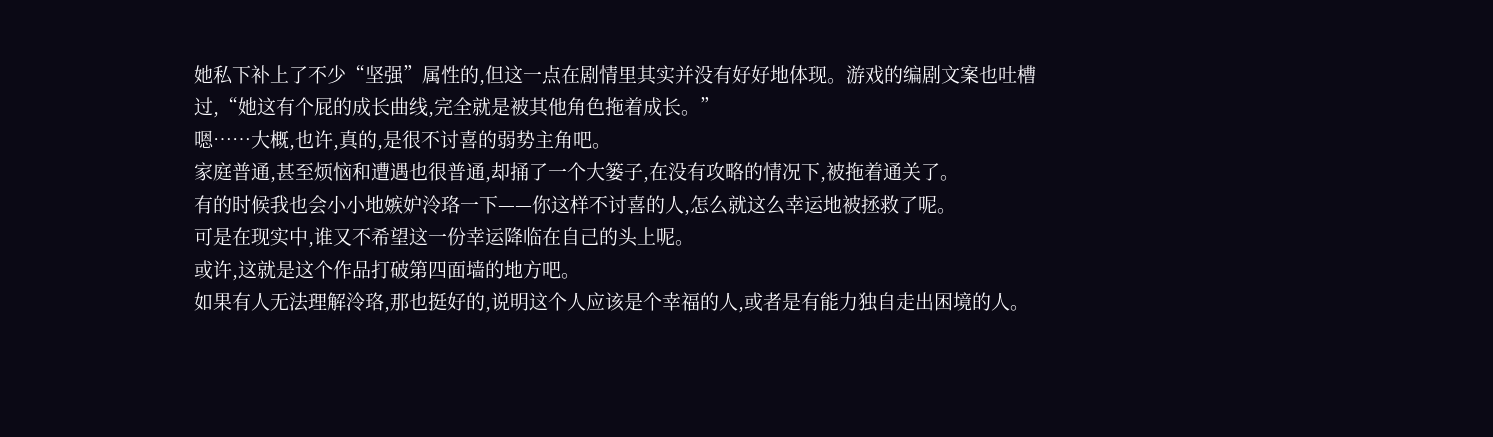她私下补上了不少“坚强”属性的,但这一点在剧情里其实并没有好好地体现。游戏的编剧文案也吐槽过,“她这有个屁的成长曲线,完全就是被其他角色拖着成长。”
嗯……大概,也许,真的,是很不讨喜的弱势主角吧。
家庭普通,甚至烦恼和遭遇也很普通,却捅了一个大篓子,在没有攻略的情况下,被拖着通关了。
有的时候我也会小小地嫉妒泠珞一下——你这样不讨喜的人,怎么就这么幸运地被拯救了呢。
可是在现实中,谁又不希望这一份幸运降临在自己的头上呢。
或许,这就是这个作品打破第四面墙的地方吧。
如果有人无法理解泠珞,那也挺好的,说明这个人应该是个幸福的人,或者是有能力独自走出困境的人。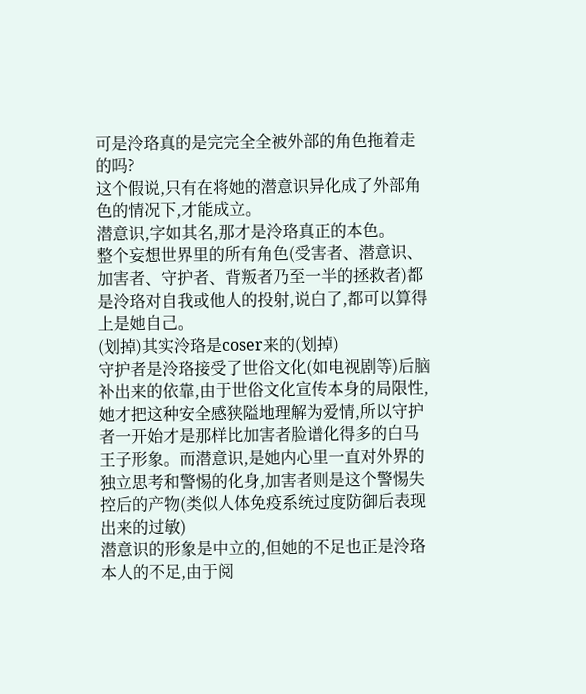可是泠珞真的是完完全全被外部的角色拖着走的吗?
这个假说,只有在将她的潜意识异化成了外部角色的情况下,才能成立。
潜意识,字如其名,那才是泠珞真正的本色。
整个妄想世界里的所有角色(受害者、潜意识、加害者、守护者、背叛者乃至一半的拯救者)都是泠珞对自我或他人的投射,说白了,都可以算得上是她自己。
(划掉)其实泠珞是coser来的(划掉)
守护者是泠珞接受了世俗文化(如电视剧等)后脑补出来的依靠,由于世俗文化宣传本身的局限性,她才把这种安全感狭隘地理解为爱情,所以守护者一开始才是那样比加害者脸谱化得多的白马王子形象。而潜意识,是她内心里一直对外界的独立思考和警惕的化身,加害者则是这个警惕失控后的产物(类似人体免疫系统过度防御后表现出来的过敏)
潜意识的形象是中立的,但她的不足也正是泠珞本人的不足,由于阅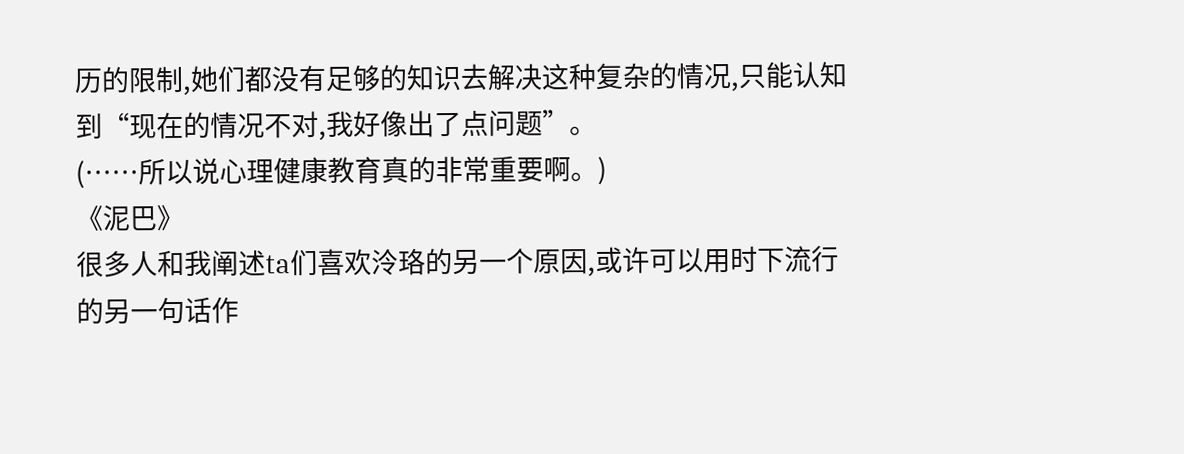历的限制,她们都没有足够的知识去解决这种复杂的情况,只能认知到“现在的情况不对,我好像出了点问题”。
(……所以说心理健康教育真的非常重要啊。)
《泥巴》
很多人和我阐述ta们喜欢泠珞的另一个原因,或许可以用时下流行的另一句话作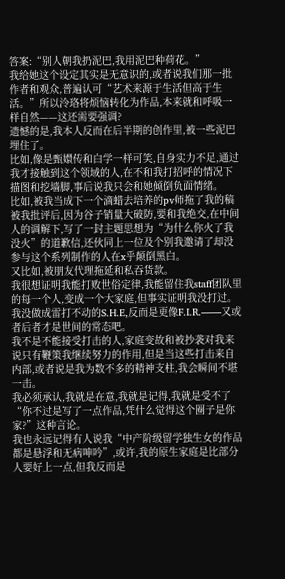答案:“别人朝我扔泥巴,我用泥巴种荷花。”
我给她这个设定其实是无意识的,或者说我们那一批作者和观众,普遍认可“艺术来源于生活但高于生活。”所以泠珞将烦恼转化为作品,本来就和呼吸一样自然——这还需要强调?
遗憾的是,我本人反而在后半期的创作里,被一些泥巴埋住了。
比如,像是甄嬛传和白学一样可笑,自身实力不足,通过我才接触到这个领域的人,在不和我打招呼的情况下描图和挖墙脚,事后说我只会和她倾倒负面情绪。
比如,被我当成下一个滴蜡去培养的pv师拖了我的稿被我批评后,因为谷子销量大破防,要和我绝交,在中间人的调解下,写了一封主题思想为“为什么你火了我没火”的道歉信,还伙同上一位及个别我邀请了却没参与这个系列制作的人在x乎颠倒黑白。
又比如,被朋友代理拖延和私吞货款。
我很想证明我能打败世俗定律,我能留住我staff团队里的每一个人,变成一个大家庭,但事实证明我没打过。我没做成雷打不动的S.H.E,反而是更像F.I.R.——又或者后者才是世间的常态吧。
我不是不能接受打击的人,家庭变故和被抄袭对我来说只有鞭策我继续努力的作用,但是当这些打击来自内部,或者说是我为数不多的精神支柱,我会瞬间不堪一击。
我必须承认,我就是在意,我就是记得,我就是受不了“你不过是写了一点作品,凭什么觉得这个圈子是你家?”这种言论。
我也永远记得有人说我“中产阶级留学独生女的作品都是悬浮和无病呻吟”,或许,我的原生家庭是比部分人要好上一点,但我反而是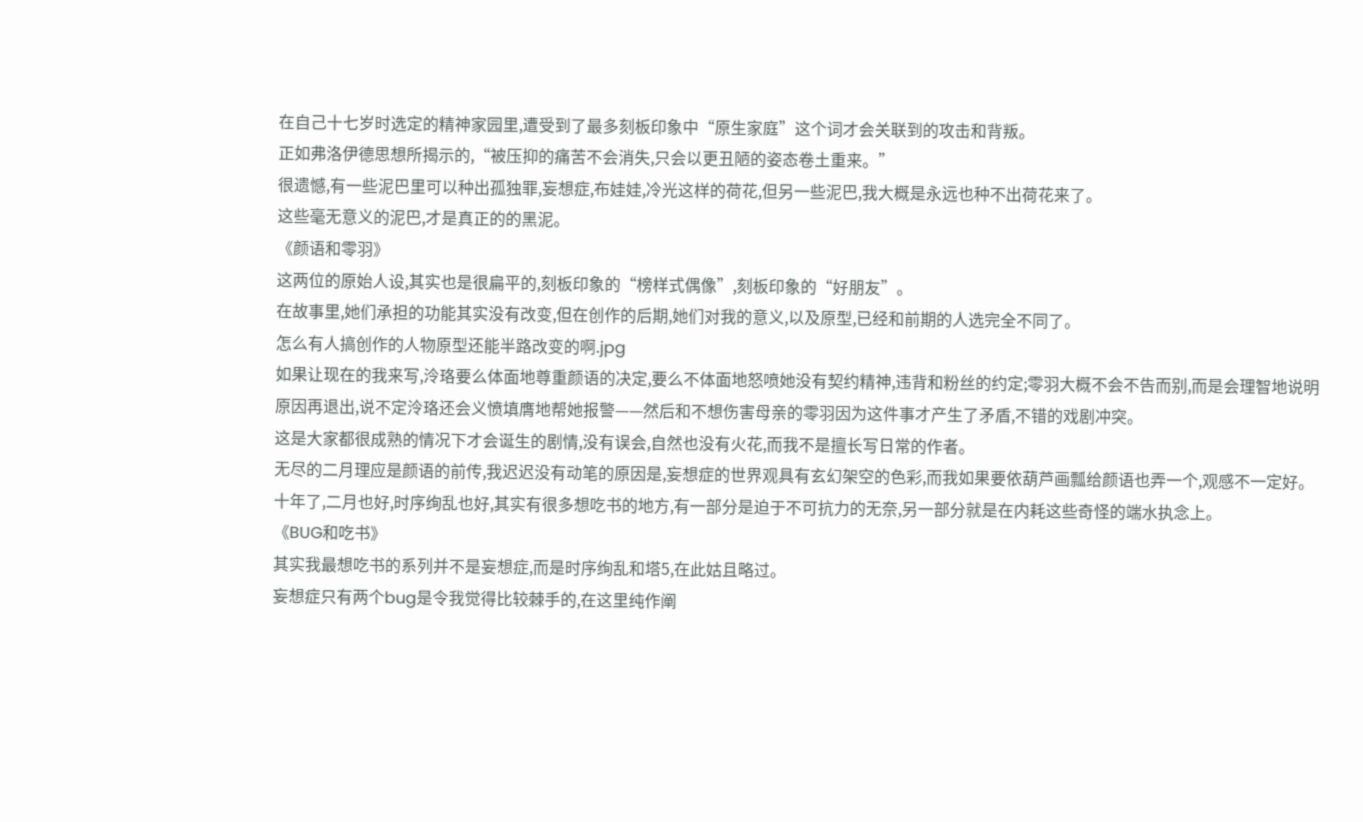在自己十七岁时选定的精神家园里,遭受到了最多刻板印象中“原生家庭”这个词才会关联到的攻击和背叛。
正如弗洛伊德思想所揭示的,“被压抑的痛苦不会消失,只会以更丑陋的姿态卷土重来。”
很遗憾,有一些泥巴里可以种出孤独罪,妄想症,布娃娃,冷光这样的荷花,但另一些泥巴,我大概是永远也种不出荷花来了。
这些毫无意义的泥巴,才是真正的的黑泥。
《颜语和零羽》
这两位的原始人设,其实也是很扁平的,刻板印象的“榜样式偶像”,刻板印象的“好朋友”。
在故事里,她们承担的功能其实没有改变,但在创作的后期,她们对我的意义,以及原型,已经和前期的人选完全不同了。
怎么有人搞创作的人物原型还能半路改变的啊.jpg
如果让现在的我来写,泠珞要么体面地尊重颜语的决定,要么不体面地怒喷她没有契约精神,违背和粉丝的约定;零羽大概不会不告而别,而是会理智地说明原因再退出,说不定泠珞还会义愤填膺地帮她报警——然后和不想伤害母亲的零羽因为这件事才产生了矛盾,不错的戏剧冲突。
这是大家都很成熟的情况下才会诞生的剧情,没有误会,自然也没有火花,而我不是擅长写日常的作者。
无尽的二月理应是颜语的前传,我迟迟没有动笔的原因是,妄想症的世界观具有玄幻架空的色彩,而我如果要依葫芦画瓢给颜语也弄一个,观感不一定好。
十年了,二月也好,时序绚乱也好,其实有很多想吃书的地方,有一部分是迫于不可抗力的无奈,另一部分就是在内耗这些奇怪的端水执念上。
《BUG和吃书》
其实我最想吃书的系列并不是妄想症,而是时序绚乱和塔5,在此姑且略过。
妄想症只有两个bug是令我觉得比较棘手的,在这里纯作阐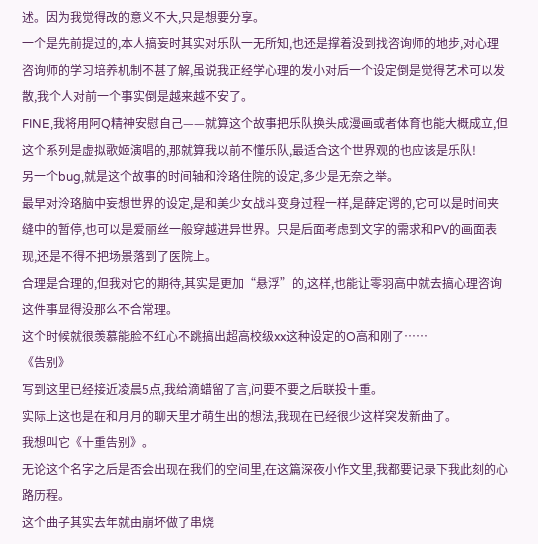述。因为我觉得改的意义不大,只是想要分享。
一个是先前提过的,本人搞妄时其实对乐队一无所知,也还是撑着没到找咨询师的地步,对心理咨询师的学习培养机制不甚了解,虽说我正经学心理的发小对后一个设定倒是觉得艺术可以发散,我个人对前一个事实倒是越来越不安了。
FINE,我将用阿Q精神安慰自己——就算这个故事把乐队换头成漫画或者体育也能大概成立,但这个系列是虚拟歌姬演唱的,那就算我以前不懂乐队,最适合这个世界观的也应该是乐队!
另一个bug,就是这个故事的时间轴和泠珞住院的设定,多少是无奈之举。
最早对泠珞脑中妄想世界的设定,是和美少女战斗变身过程一样,是薛定谔的,它可以是时间夹缝中的暂停,也可以是爱丽丝一般穿越进异世界。只是后面考虑到文字的需求和PV的画面表现,还是不得不把场景落到了医院上。
合理是合理的,但我对它的期待,其实是更加“悬浮”的,这样,也能让零羽高中就去搞心理咨询这件事显得没那么不合常理。
这个时候就很羡慕能脸不红心不跳搞出超高校级xx这种设定的O高和刚了……
《告别》
写到这里已经接近凌晨5点,我给滴蜡留了言,问要不要之后联投十重。
实际上这也是在和月月的聊天里才萌生出的想法,我现在已经很少这样突发新曲了。
我想叫它《十重告别》。
无论这个名字之后是否会出现在我们的空间里,在这篇深夜小作文里,我都要记录下我此刻的心路历程。
这个曲子其实去年就由崩坏做了串烧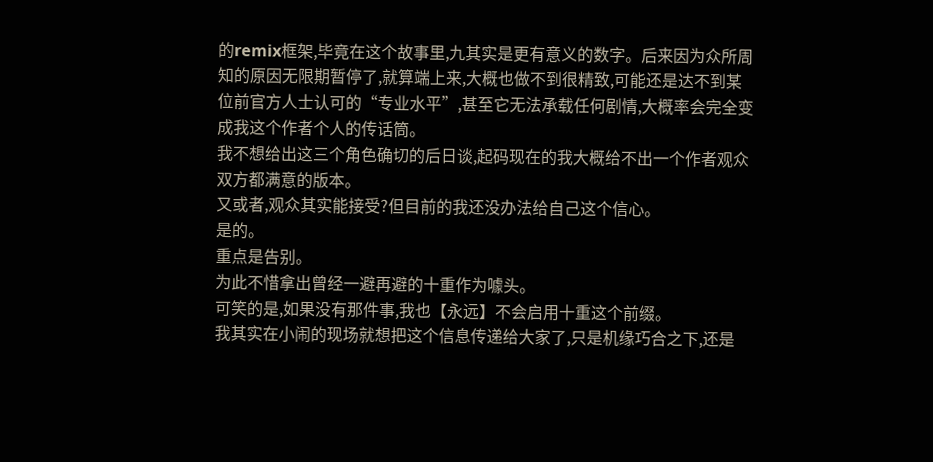的remix框架,毕竟在这个故事里,九其实是更有意义的数字。后来因为众所周知的原因无限期暂停了,就算端上来,大概也做不到很精致,可能还是达不到某位前官方人士认可的“专业水平”,甚至它无法承载任何剧情,大概率会完全变成我这个作者个人的传话筒。
我不想给出这三个角色确切的后日谈,起码现在的我大概给不出一个作者观众双方都满意的版本。
又或者,观众其实能接受?但目前的我还没办法给自己这个信心。
是的。
重点是告别。
为此不惜拿出曾经一避再避的十重作为噱头。
可笑的是,如果没有那件事,我也【永远】不会启用十重这个前缀。
我其实在小闹的现场就想把这个信息传递给大家了,只是机缘巧合之下,还是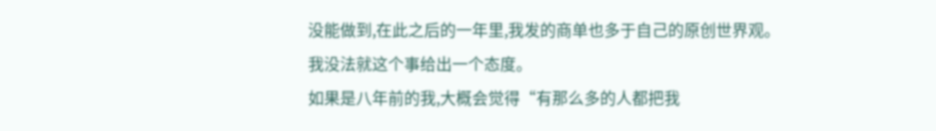没能做到,在此之后的一年里,我发的商单也多于自己的原创世界观。
我没法就这个事给出一个态度。
如果是八年前的我,大概会觉得“有那么多的人都把我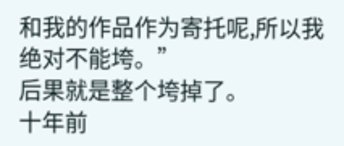和我的作品作为寄托呢,所以我绝对不能垮。”
后果就是整个垮掉了。
十年前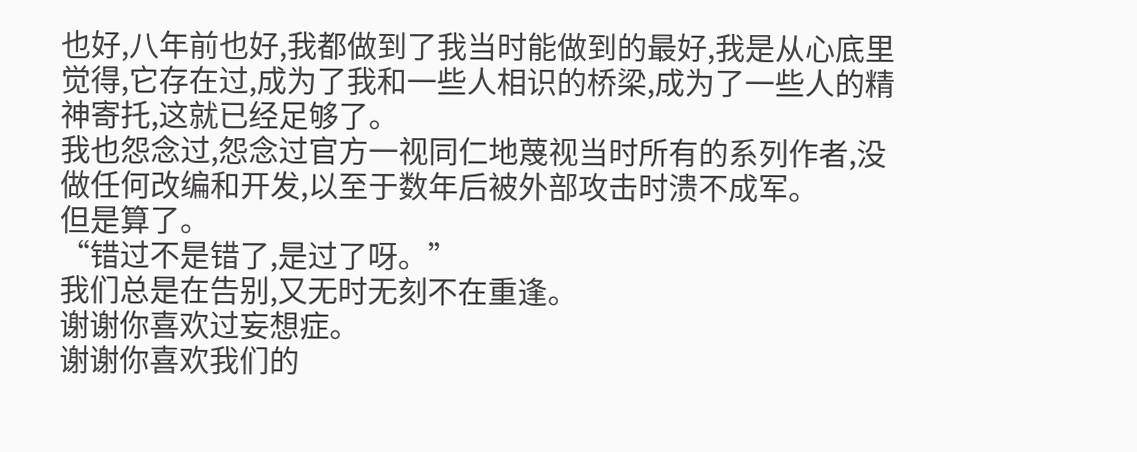也好,八年前也好,我都做到了我当时能做到的最好,我是从心底里觉得,它存在过,成为了我和一些人相识的桥梁,成为了一些人的精神寄托,这就已经足够了。
我也怨念过,怨念过官方一视同仁地蔑视当时所有的系列作者,没做任何改编和开发,以至于数年后被外部攻击时溃不成军。
但是算了。
“错过不是错了,是过了呀。”
我们总是在告别,又无时无刻不在重逢。
谢谢你喜欢过妄想症。
谢谢你喜欢我们的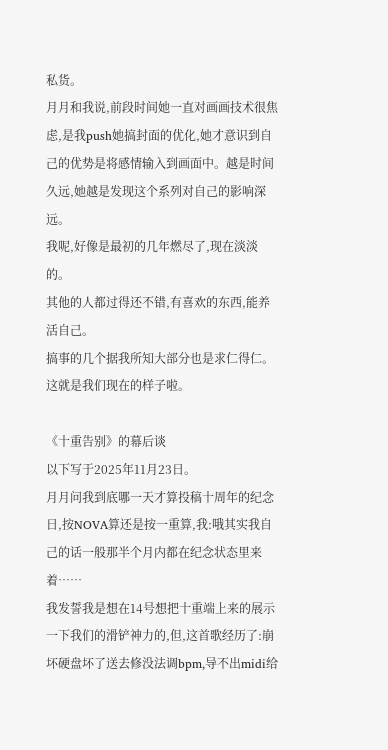私货。
月月和我说,前段时间她一直对画画技术很焦虑,是我push她搞封面的优化,她才意识到自己的优势是将感情输入到画面中。越是时间久远,她越是发现这个系列对自己的影响深远。
我呢,好像是最初的几年燃尽了,现在淡淡的。
其他的人都过得还不错,有喜欢的东西,能养活自己。
搞事的几个据我所知大部分也是求仁得仁。
这就是我们现在的样子啦。

《十重告别》的幕后谈
以下写于2025年11月23日。
月月问我到底哪一天才算投稿十周年的纪念日,按NOVA算还是按一重算,我:哦其实我自己的话一般那半个月内都在纪念状态里来着……
我发誓我是想在14号想把十重端上来的展示一下我们的滑铲神力的,但,这首歌经历了:崩坏硬盘坏了送去修没法调bpm,导不出midi给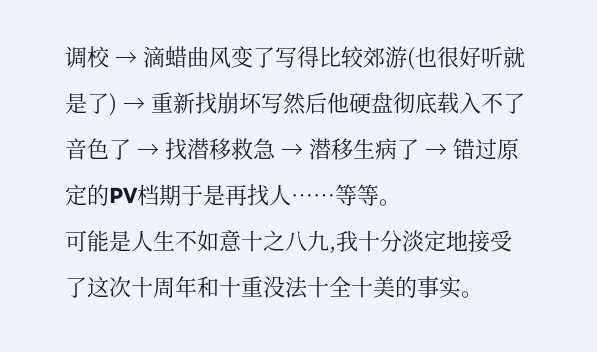调校 → 滴蜡曲风变了写得比较郊游(也很好听就是了) → 重新找崩坏写然后他硬盘彻底载入不了音色了 → 找潜移救急 → 潜移生病了 → 错过原定的PV档期于是再找人……等等。
可能是人生不如意十之八九,我十分淡定地接受了这次十周年和十重没法十全十美的事实。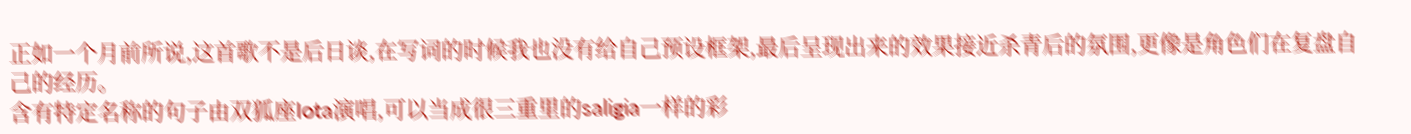正如一个月前所说,这首歌不是后日谈,在写词的时候我也没有给自己预设框架,最后呈现出来的效果接近杀青后的氛围,更像是角色们在复盘自己的经历。
含有特定名称的句子由双狐座Iota演唱,可以当成很三重里的saligia一样的彩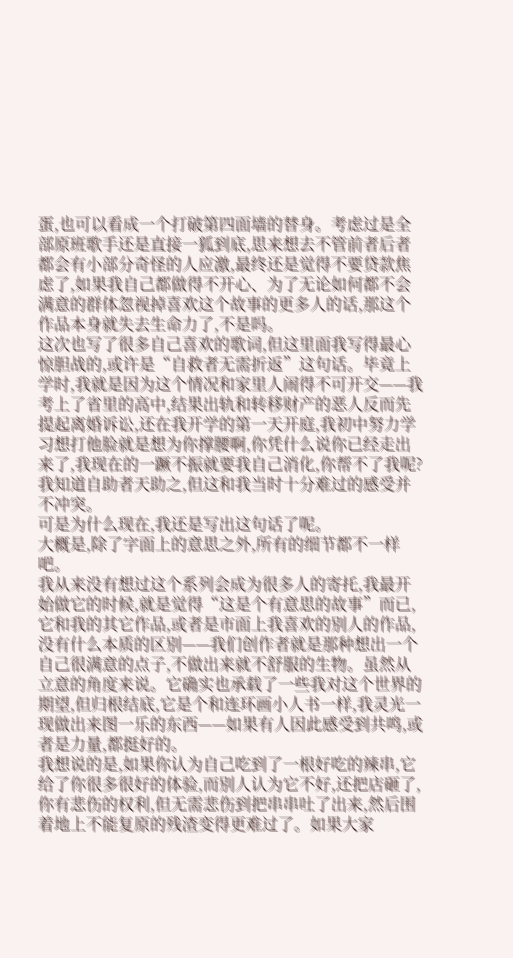蛋,也可以看成一个打破第四面墙的替身。考虑过是全部原班歌手还是直接一狐到底,思来想去不管前者后者都会有小部分奇怪的人应激,最终还是觉得不要贷款焦虑了,如果我自己都做得不开心、为了无论如何都不会满意的群体忽视掉喜欢这个故事的更多人的话,那这个作品本身就失去生命力了,不是吗。
这次也写了很多自己喜欢的歌词,但这里面我写得最心惊胆战的,或许是“自救者无需折返”这句话。毕竟上学时,我就是因为这个情况和家里人闹得不可开交——我考上了省里的高中,结果出轨和转移财产的恶人反而先提起离婚诉讼,还在我开学的第一天开庭,我初中努力学习想打他脸就是想为你撑腰啊,你凭什么说你已经走出来了,我现在的一蹶不振就要我自己消化,你帮不了我呢?
我知道自助者天助之,但这和我当时十分难过的感受并不冲突。
可是为什么现在,我还是写出这句话了呢。
大概是,除了字面上的意思之外,所有的细节都不一样吧。
我从来没有想过这个系列会成为很多人的寄托,我最开始做它的时候,就是觉得“这是个有意思的故事”而已,它和我的其它作品,或者是市面上我喜欢的别人的作品,没有什么本质的区别——我们创作者就是那种想出一个自己很满意的点子,不做出来就不舒服的生物。虽然从立意的角度来说。它确实也承载了一些我对这个世界的期望,但归根结底,它是个和连环画小人书一样,我灵光一现做出来图一乐的东西——如果有人因此感受到共鸣,或者是力量,都挺好的。
我想说的是,如果你认为自己吃到了一根好吃的辣串,它给了你很多很好的体验,而别人认为它不好,还把店砸了,你有悲伤的权利,但无需悲伤到把串串吐了出来,然后围着地上不能复原的残渣变得更难过了。如果大家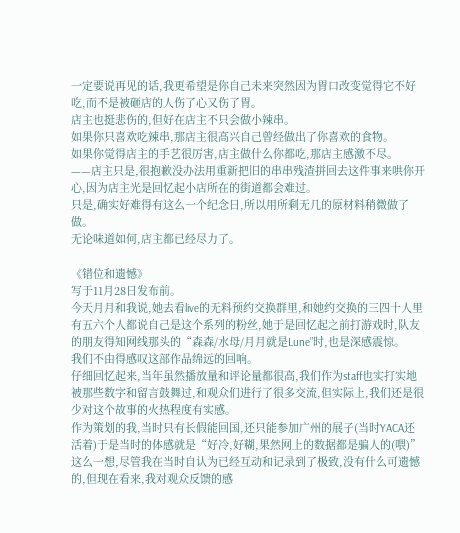一定要说再见的话,我更希望是你自己未来突然因为胃口改变觉得它不好吃,而不是被砸店的人伤了心又伤了胃。
店主也挺悲伤的,但好在店主不只会做小辣串。
如果你只喜欢吃辣串,那店主很高兴自己曾经做出了你喜欢的食物。
如果你觉得店主的手艺很厉害,店主做什么你都吃,那店主感激不尽。
——店主只是,很抱歉没办法用重新把旧的串串残渣拼回去这件事来哄你开心,因为店主光是回忆起小店所在的街道都会难过。
只是,确实好难得有这么一个纪念日,所以用所剩无几的原材料稍微做了做。
无论味道如何,店主都已经尽力了。

《错位和遗憾》
写于11月28日发布前。
今天月月和我说,她去看live的无料预约交换群里,和她约交换的三四十人里有五六个人都说自己是这个系列的粉丝,她于是回忆起之前打游戏时,队友的朋友得知网线那头的“森森/水母/月月就是Lune”时,也是深感震惊。
我们不由得感叹这部作品绵远的回响。
仔细回忆起来,当年虽然播放量和评论量都很高,我们作为staff也实打实地被那些数字和留言鼓舞过,和观众们进行了很多交流,但实际上,我们还是很少对这个故事的火热程度有实感。
作为策划的我,当时只有长假能回国,还只能参加广州的展子(当时YACA还活着)于是当时的体感就是“好冷,好糊,果然网上的数据都是骗人的(喂)”
这么一想,尽管我在当时自认为已经互动和记录到了极致,没有什么可遗憾的,但现在看来,我对观众反馈的感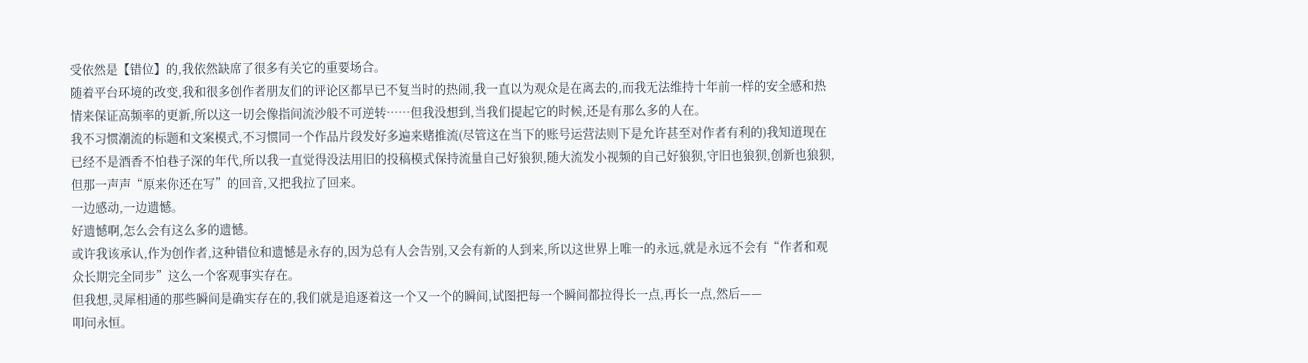受依然是【错位】的,我依然缺席了很多有关它的重要场合。
随着平台环境的改变,我和很多创作者朋友们的评论区都早已不复当时的热闹,我一直以为观众是在离去的,而我无法维持十年前一样的安全感和热情来保证高频率的更新,所以这一切会像指间流沙般不可逆转……但我没想到,当我们提起它的时候,还是有那么多的人在。
我不习惯潮流的标题和文案模式,不习惯同一个作品片段发好多遍来赌推流(尽管这在当下的账号运营法则下是允许甚至对作者有利的)我知道现在已经不是酒香不怕巷子深的年代,所以我一直觉得没法用旧的投稿模式保持流量自己好狼狈,随大流发小视频的自己好狼狈,守旧也狼狈,创新也狼狈,但那一声声“原来你还在写”的回音,又把我拉了回来。
一边感动,一边遗憾。
好遗憾啊,怎么会有这么多的遗憾。
或许我该承认,作为创作者,这种错位和遗憾是永存的,因为总有人会告别,又会有新的人到来,所以这世界上唯一的永远,就是永远不会有“作者和观众长期完全同步”这么一个客观事实存在。
但我想,灵犀相通的那些瞬间是确实存在的,我们就是追逐着这一个又一个的瞬间,试图把每一个瞬间都拉得长一点,再长一点,然后——
叩问永恒。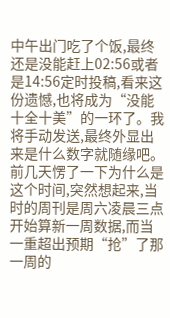中午出门吃了个饭,最终还是没能赶上02:56或者是14:56定时投稿,看来这份遗憾,也将成为“没能十全十美”的一环了。我将手动发送,最终外显出来是什么数字就随缘吧。
前几天愣了一下为什么是这个时间,突然想起来,当时的周刊是周六凌晨三点开始算新一周数据,而当一重超出预期“抢”了那一周的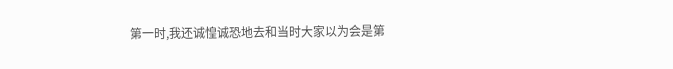第一时,我还诚惶诚恐地去和当时大家以为会是第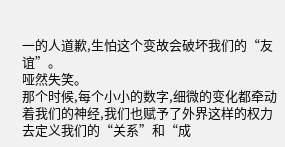一的人道歉,生怕这个变故会破坏我们的“友谊”。
哑然失笑。
那个时候,每个小小的数字,细微的变化都牵动着我们的神经,我们也赋予了外界这样的权力去定义我们的“关系”和“成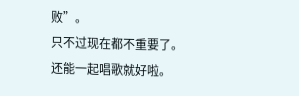败”。
只不过现在都不重要了。
还能一起唱歌就好啦。